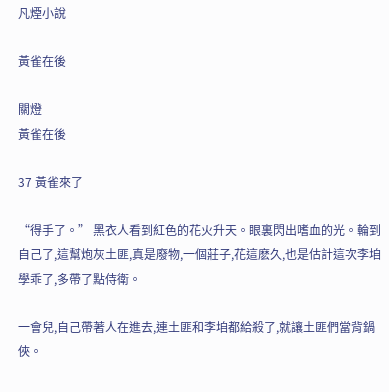凡煙小說

黃雀在後

關燈
黃雀在後

37 黃雀來了

“得手了。” 黑衣人看到紅色的花火升天。眼裏閃出嗜血的光。輪到自己了,這幫炮灰土匪,真是廢物,一個莊子,花這麽久,也是估計這次李垍學乖了,多帶了點侍衛。

一會兒,自己帶著人在進去,連土匪和李垍都給殺了,就讓土匪們當背鍋俠。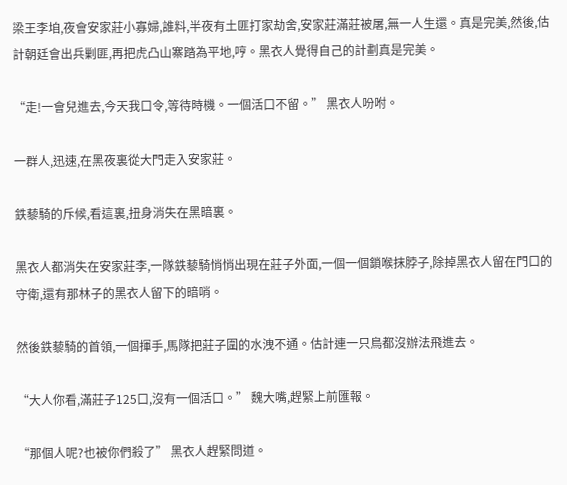梁王李垍,夜會安家莊小寡婦,誰料,半夜有土匪打家劫舍,安家莊滿莊被屠,無一人生還。真是完美,然後,估計朝廷會出兵剿匪,再把虎凸山寨踏為平地,哼。黑衣人覺得自己的計劃真是完美。

“走!一會兒進去,今天我口令,等待時機。一個活口不留。” 黑衣人吩咐。

一群人,迅速,在黑夜裏從大門走入安家莊。

鉄藜騎的斥候,看這裏,扭身消失在黑暗裏。

黑衣人都消失在安家莊李,一隊鉄藜騎悄悄出現在莊子外面,一個一個鎖喉抹脖子,除掉黑衣人留在門口的守衛,還有那林子的黑衣人留下的暗哨。

然後鉄藜騎的首領,一個揮手,馬隊把莊子圍的水洩不通。估計連一只鳥都沒辦法飛進去。

“大人你看,滿莊子125口,沒有一個活口。” 魏大嘴,趕緊上前匯報。

“那個人呢?也被你們殺了” 黑衣人趕緊問道。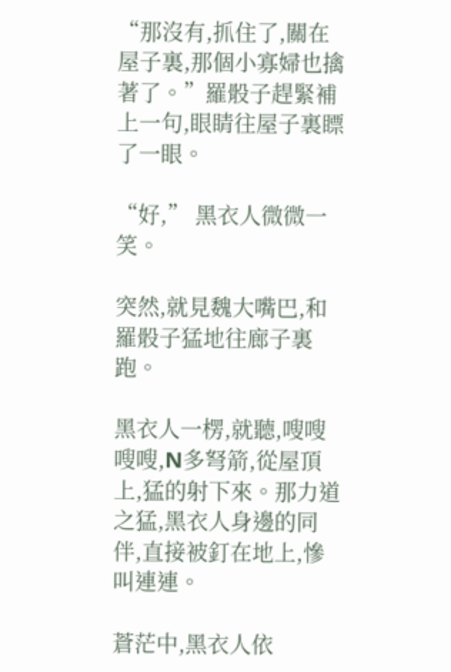“那沒有,抓住了,關在屋子裏,那個小寡婦也擒著了。”羅骰子趕緊補上一句,眼睛往屋子裏瞟了一眼。

“好,” 黑衣人微微一笑。

突然,就見魏大嘴巴,和羅骰子猛地往廊子裏跑。

黑衣人一楞,就聽,嗖嗖嗖嗖,N多弩箭,從屋頂上,猛的射下來。那力道之猛,黑衣人身邊的同伴,直接被釘在地上,慘叫連連。

蒼茫中,黑衣人依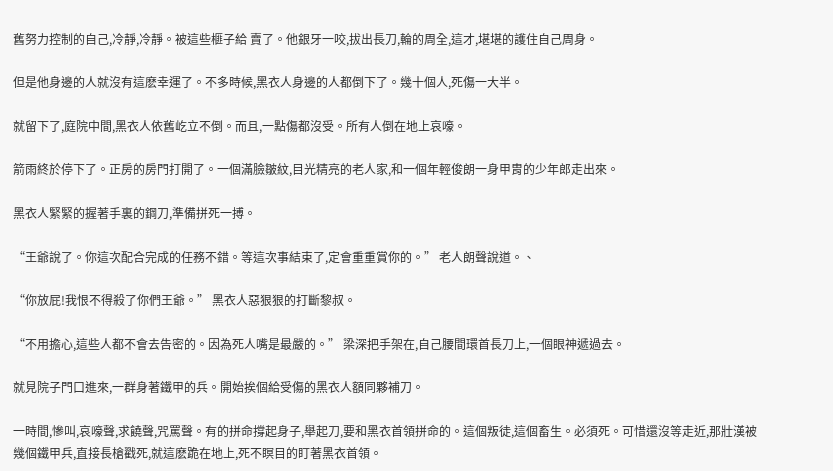舊努力控制的自己,冷靜,冷靜。被這些榧子給 賣了。他銀牙一咬,拔出長刀,輪的周全,這才,堪堪的護住自己周身。

但是他身邊的人就沒有這麽幸運了。不多時候,黑衣人身邊的人都倒下了。幾十個人,死傷一大半。

就留下了,庭院中間,黑衣人依舊屹立不倒。而且,一點傷都沒受。所有人倒在地上哀嚎。

箭雨終於停下了。正房的房門打開了。一個滿臉皺紋,目光精亮的老人家,和一個年輕俊朗一身甲胄的少年郎走出來。

黑衣人緊緊的握著手裏的鋼刀,準備拼死一搏。

“王爺說了。你這次配合完成的任務不錯。等這次事結束了,定會重重賞你的。” 老人朗聲說道。、

“你放屁!我恨不得殺了你們王爺。” 黑衣人惡狠狠的打斷黎叔。

“不用擔心,這些人都不會去告密的。因為死人嘴是最嚴的。” 梁深把手架在,自己腰間環首長刀上,一個眼神遞過去。

就見院子門口進來,一群身著鐵甲的兵。開始挨個給受傷的黑衣人額同夥補刀。

一時間,慘叫,哀嚎聲,求饒聲,咒罵聲。有的拼命撐起身子,舉起刀,要和黑衣首領拼命的。這個叛徒,這個畜生。必須死。可惜還沒等走近,那壯漢被幾個鐵甲兵,直接長槍戳死,就這麽跪在地上,死不瞑目的盯著黑衣首領。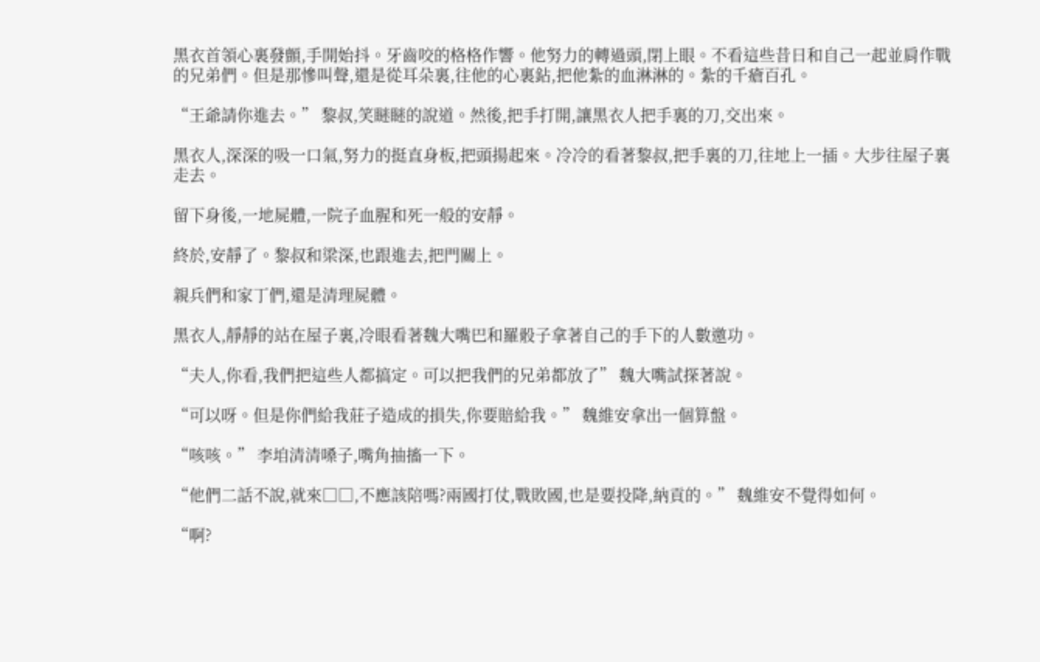黑衣首領心裏發顫,手開始抖。牙齒咬的格格作響。他努力的轉過頭,閉上眼。不看這些昔日和自己一起並肩作戰的兄弟們。但是那慘叫聲,還是從耳朵裏,往他的心裏鉆,把他紮的血淋淋的。紮的千瘡百孔。

“王爺請你進去。” 黎叔,笑瞇瞇的說道。然後,把手打開,讓黑衣人把手裏的刀,交出來。

黑衣人,深深的吸一口氣,努力的挺直身板,把頭揚起來。冷冷的看著黎叔,把手裏的刀,往地上一插。大步往屋子裏走去。

留下身後,一地屍體,一院子血腥和死一般的安靜。

終於,安靜了。黎叔和梁深,也跟進去,把門關上。

親兵們和家丁們,還是清理屍體。

黑衣人,靜靜的站在屋子裏,冷眼看著魏大嘴巴和羅骰子拿著自己的手下的人數邀功。

“夫人,你看,我們把這些人都搞定。可以把我們的兄弟都放了” 魏大嘴試探著說。

“可以呀。但是你們給我莊子造成的損失,你要賠給我。” 魏維安拿出一個算盤。

“咳咳。” 李垍清清嗓子,嘴角抽搐一下。

“他們二話不說,就來□□,不應該陪嗎?兩國打仗,戰敗國,也是要投降,納貢的。” 魏維安不覺得如何。

“啊?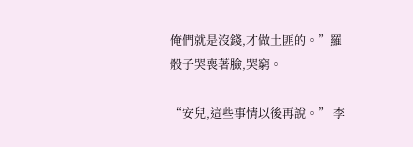俺們就是沒錢,才做土匪的。”羅骰子哭喪著臉,哭窮。

“安兒,這些事情以後再說。” 李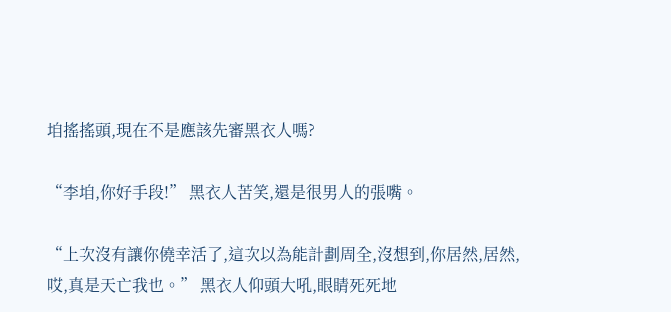垍搖搖頭,現在不是應該先審黑衣人嗎?

“李垍,你好手段!” 黑衣人苦笑,還是很男人的張嘴。

“上次沒有讓你僥幸活了,這次以為能計劃周全,沒想到,你居然,居然,哎,真是天亡我也。” 黑衣人仰頭大吼,眼睛死死地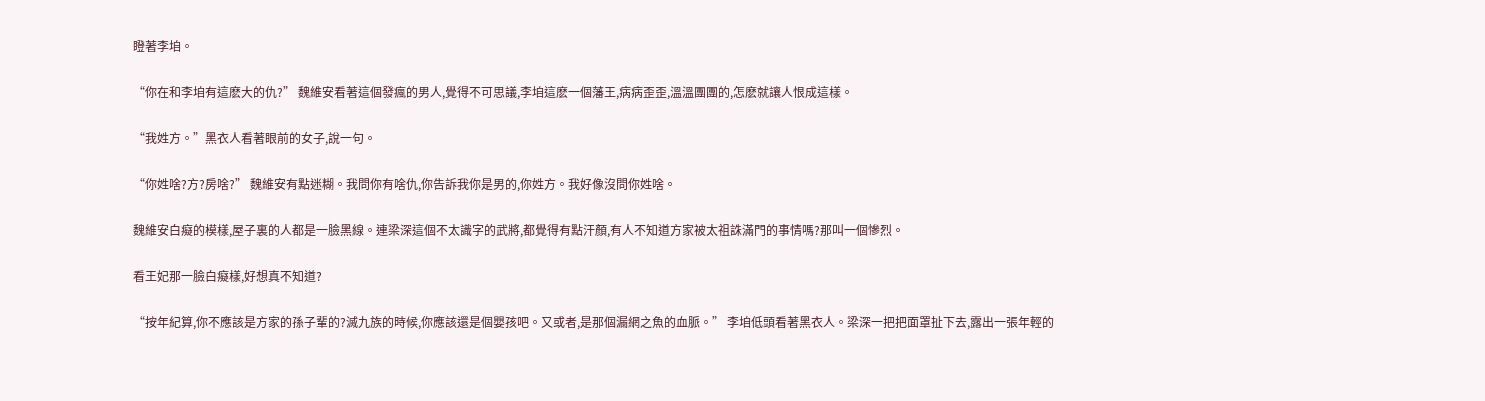瞪著李垍。

“你在和李垍有這麽大的仇?” 魏維安看著這個發瘋的男人,覺得不可思議,李垍這麽一個藩王,病病歪歪,溫溫團團的,怎麽就讓人恨成這樣。

“我姓方。”黑衣人看著眼前的女子,說一句。

“你姓啥?方?房啥?” 魏維安有點迷糊。我問你有啥仇,你告訴我你是男的,你姓方。我好像沒問你姓啥。

魏維安白癡的模樣,屋子裏的人都是一臉黑線。連梁深這個不太識字的武將,都覺得有點汗顏,有人不知道方家被太祖誅滿門的事情嗎?那叫一個慘烈。

看王妃那一臉白癡樣,好想真不知道?

“按年紀算,你不應該是方家的孫子輩的?滅九族的時候,你應該還是個嬰孩吧。又或者,是那個漏網之魚的血脈。” 李垍低頭看著黑衣人。梁深一把把面罩扯下去,露出一張年輕的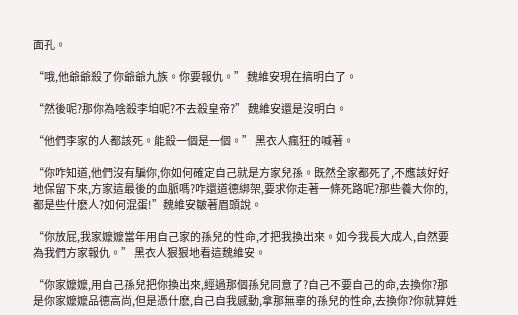面孔。

“哦,他爺爺殺了你爺爺九族。你要報仇。” 魏維安現在搞明白了。

“然後呢?那你為啥殺李垍呢?不去殺皇帝?” 魏維安還是沒明白。

“他們李家的人都該死。能殺一個是一個。” 黑衣人瘋狂的喊著。

“你咋知道,他們沒有騙你,你如何確定自己就是方家兒孫。既然全家都死了,不應該好好地保留下來,方家這最後的血脈嗎?咋還道德綁架,要求你走著一條死路呢?那些養大你的,都是些什麽人?如何混蛋!”魏維安皺著眉頭說。

“你放屁,我家嬤嬤當年用自己家的孫兒的性命,才把我換出來。如今我長大成人,自然要為我們方家報仇。” 黑衣人狠狠地看這魏維安。

“你家嬤嬤,用自己孫兒把你換出來,經過那個孫兒同意了?自己不要自己的命,去換你?那是你家嬤嬤品德高尚,但是憑什麽,自己自我感動,拿那無辜的孫兒的性命,去換你?你就算姓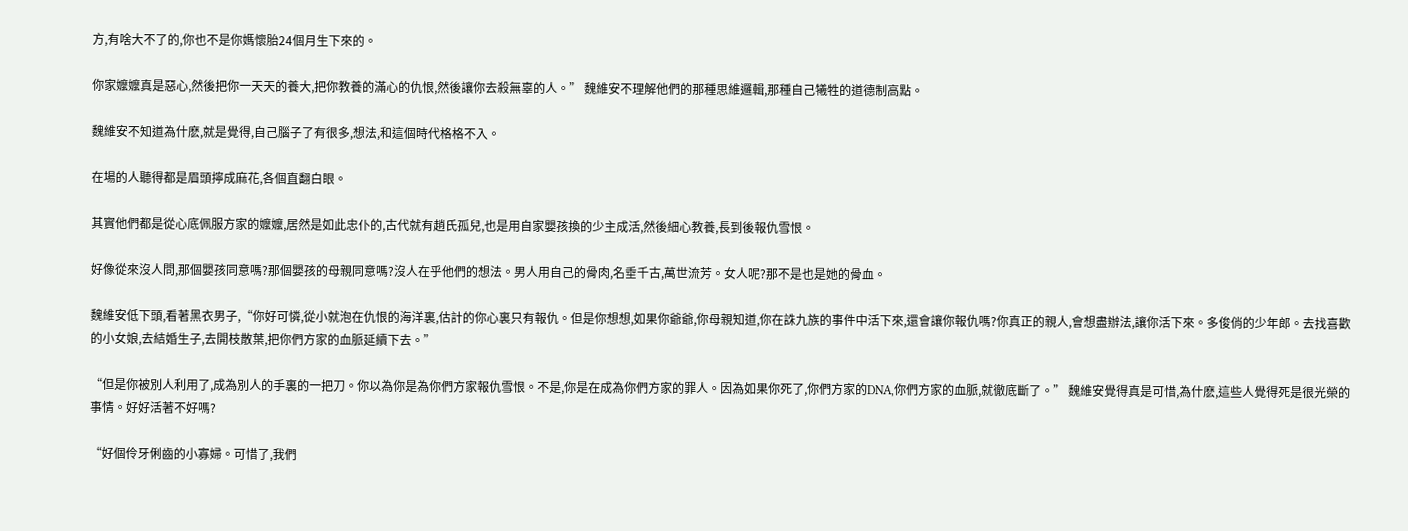方,有啥大不了的,你也不是你媽懷胎24個月生下來的。

你家嬤嬤真是惡心,然後把你一天天的養大,把你教養的滿心的仇恨,然後讓你去殺無辜的人。” 魏維安不理解他們的那種思維邏輯,那種自己犧牲的道德制高點。

魏維安不知道為什麽,就是覺得,自己腦子了有很多,想法,和這個時代格格不入。

在場的人聽得都是眉頭擰成麻花,各個直翻白眼。

其實他們都是從心底佩服方家的嬤嬤,居然是如此忠仆的,古代就有趙氏孤兒,也是用自家嬰孩換的少主成活,然後細心教養,長到後報仇雪恨。

好像從來沒人問,那個嬰孩同意嗎?那個嬰孩的母親同意嗎?沒人在乎他們的想法。男人用自己的骨肉,名垂千古,萬世流芳。女人呢?那不是也是她的骨血。

魏維安低下頭,看著黑衣男子,“你好可憐,從小就泡在仇恨的海洋裏,估計的你心裏只有報仇。但是你想想,如果你爺爺,你母親知道,你在誅九族的事件中活下來,還會讓你報仇嗎?你真正的親人,會想盡辦法,讓你活下來。多俊俏的少年郎。去找喜歡的小女娘,去結婚生子,去開枝散葉,把你們方家的血脈延續下去。”

“但是你被別人利用了,成為別人的手裏的一把刀。你以為你是為你們方家報仇雪恨。不是,你是在成為你們方家的罪人。因為如果你死了,你們方家的DNA,你們方家的血脈,就徹底斷了。” 魏維安覺得真是可惜,為什麽,這些人覺得死是很光榮的事情。好好活著不好嗎?

“好個伶牙俐齒的小寡婦。可惜了,我們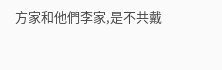方家和他們李家,是不共戴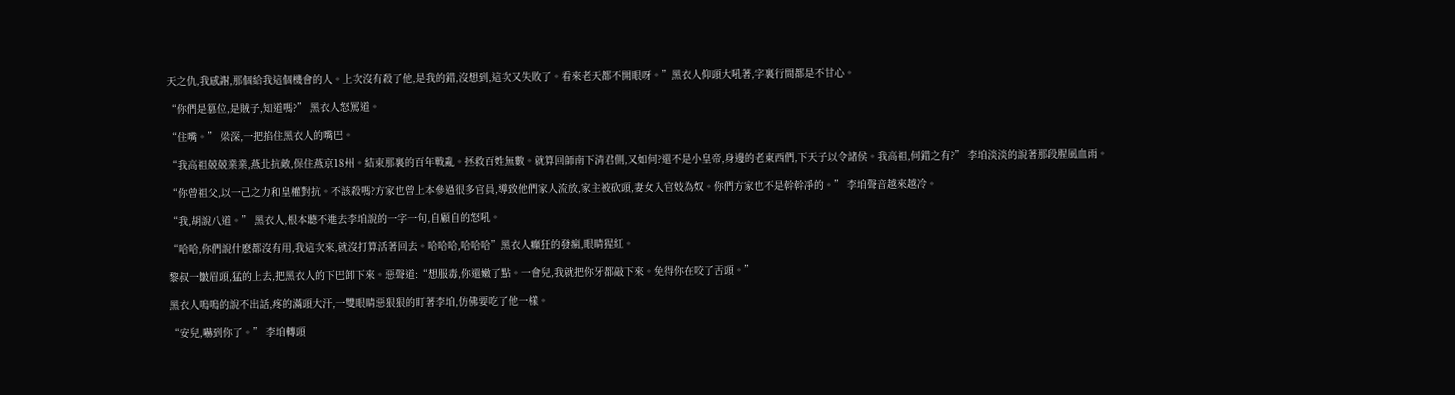天之仇,我感謝,那個給我這個機會的人。上次沒有殺了他,是我的錯,沒想到,這次又失敗了。看來老天都不開眼呀。”黑衣人仰頭大吼著,字裏行間都是不甘心。

“你們是篡位,是賊子,知道嗎?” 黑衣人怒罵道。

“住嘴。” 梁深,一把掐住黑衣人的嘴巴。

“我高祖兢兢業業,燕北抗敵,保住燕京18州。結束那裏的百年戰亂。拯救百姓無數。就算回師南下清君側,又如何?還不是小皇帝,身邊的老東西們,下天子以令諸侯。我高祖,何錯之有?” 李垍淡淡的說著那段腥風血雨。

“你曾祖父,以一己之力和皇權對抗。不該殺嗎?方家也曾上本參過很多官員,導致他們家人流放,家主被砍頭,妻女入官妓為奴。你們方家也不是幹幹凈的。” 李垍聲音越來越冷。

“我,胡說八道。” 黑衣人,根本聽不進去李垍說的一字一句,自顧自的怒吼。

“哈哈,你們說什麽都沒有用,我這次來,就沒打算活著回去。哈哈哈,哈哈哈”黑衣人癲狂的發瘋,眼睛猩紅。

黎叔一皺眉頭,猛的上去,把黑衣人的下巴卸下來。惡聲道:“想服毒,你還嫩了點。一會兒,我就把你牙都敲下來。免得你在咬了舌頭。”

黑衣人嗚嗚的說不出話,疼的滿頭大汗,一雙眼睛惡狠狠的盯著李垍,仿佛要吃了他一樣。

“安兒,嚇到你了。” 李垍轉頭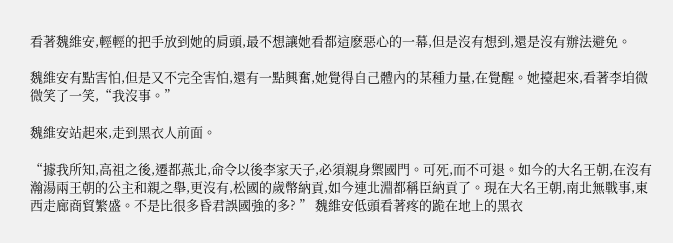看著魏維安,輕輕的把手放到她的肩頭,最不想讓她看都這麽惡心的一幕,但是沒有想到,還是沒有辦法避免。

魏維安有點害怕,但是又不完全害怕,還有一點興奮,她覺得自己體內的某種力量,在覺醒。她擡起來,看著李垍微微笑了一笑,“我沒事。”

魏維安站起來,走到黑衣人前面。

“據我所知,高祖之後,遷都燕北,命令以後李家天子,必須親身禦國門。可死,而不可退。如今的大名王朝,在沒有瀚湯兩王朝的公主和親之舉,更沒有,松國的歲幣納貢,如今連北淵都稱臣納貢了。現在大名王朝,南北無戰事,東西走廊商貿繁盛。不是比很多昏君誤國強的多? ” 魏維安低頭看著疼的跪在地上的黑衣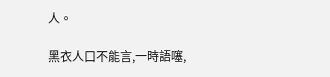人。

黑衣人口不能言,一時語噻,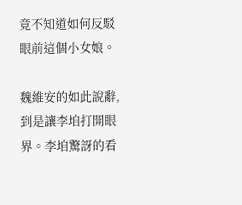竟不知道如何反駁眼前這個小女娘。

魏維安的如此說辭,到是讓李垍打開眼界。李垍驚訝的看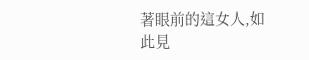著眼前的這女人,如此見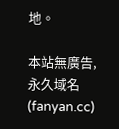地。

本站無廣告,永久域名(fanyan.cc)